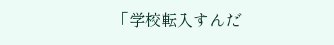「学校転入すんだ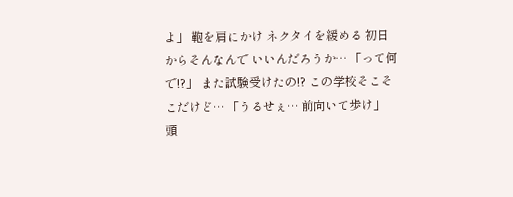よ」 鞄を肩にかけ ネクタイを緩める 初日からそんなんで いいんだろうか… 「って何で!?」 また試験受けたの!? この学校そこそこだけど… 「うるせぇ… 前向いて歩け」 頭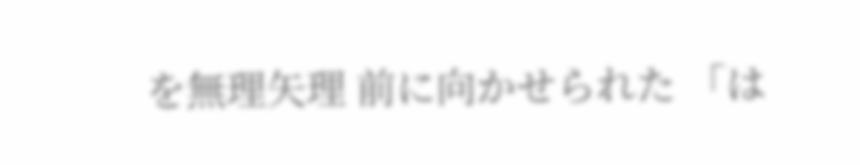を無理矢理 前に向かせられた 「は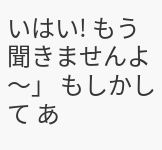いはい! もう聞きませんよ〜」 もしかして あ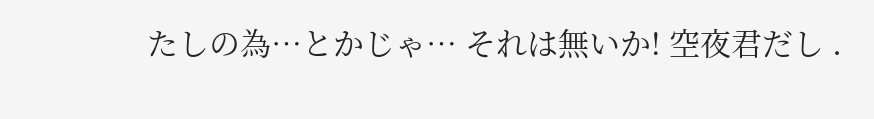たしの為…とかじゃ… それは無いか! 空夜君だし .